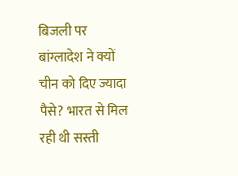बिजली पर बांग्लादेश ने क्यों चीन को दिए ज्यादा पैसे? भारत से मिल रही थी सस्ती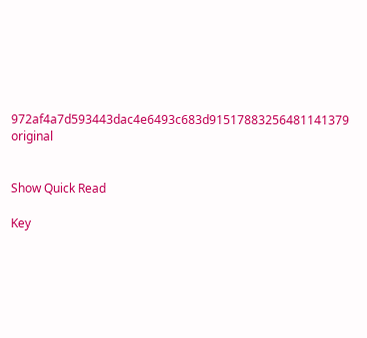972af4a7d593443dac4e6493c683d91517883256481141379 original


Show Quick Read

Key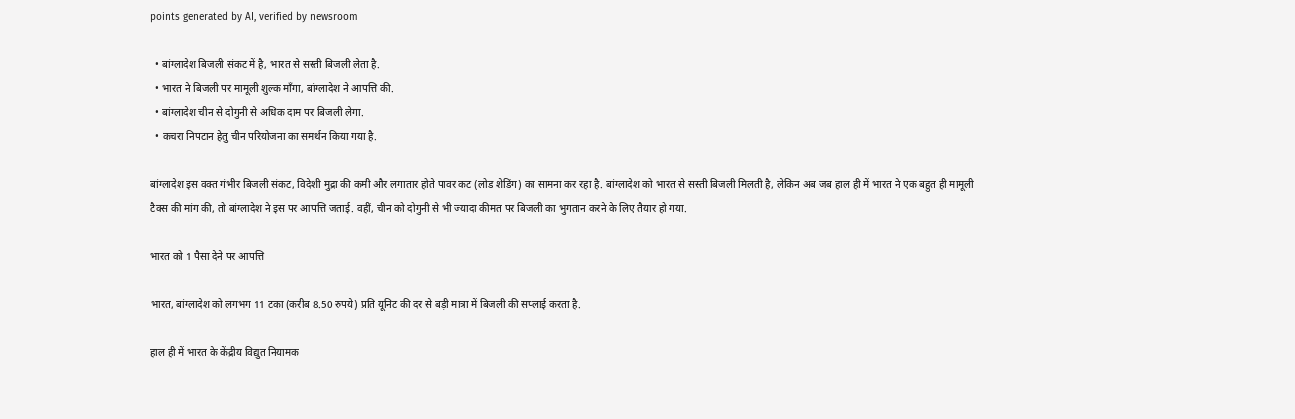points generated by AI, verified by newsroom

  • बांग्लादेश बिजली संकट में है, भारत से सस्ती बिजली लेता है.
  • भारत ने बिजली पर मामूली शुल्क माँगा, बांग्लादेश ने आपत्ति की.
  • बांग्लादेश चीन से दोगुनी से अधिक दाम पर बिजली लेगा.
  • कचरा निपटान हेतु चीन परियोजना का समर्थन किया गया है.

बांग्लादेश इस वक्त गंभीर बिजली संकट, विदेशी मुद्रा की कमी और लगातार होते पावर कट (लोड शेडिंग) का सामना कर रहा है. बांग्लादेश को भारत से सस्ती बिजली मिलती है, लेकिन अब जब हाल ही में भारत ने एक बहुत ही मामूली टैक्स की मांग की, तो बांग्लादेश ने इस पर आपत्ति जताई. वहीं, चीन को दोगुनी से भी ज्यादा कीमत पर बिजली का भुगतान करने के लिए तैयार हो गया.

भारत को 1 पैसा देने पर आपत्ति

भारत, बांग्लादेश को लगभग 11 टका (करीब 8.50 रुपये) प्रति यूनिट की दर से बड़ी मात्रा में बिजली की सप्लाई करता है.

हाल ही में भारत के केंद्रीय विद्युत नियामक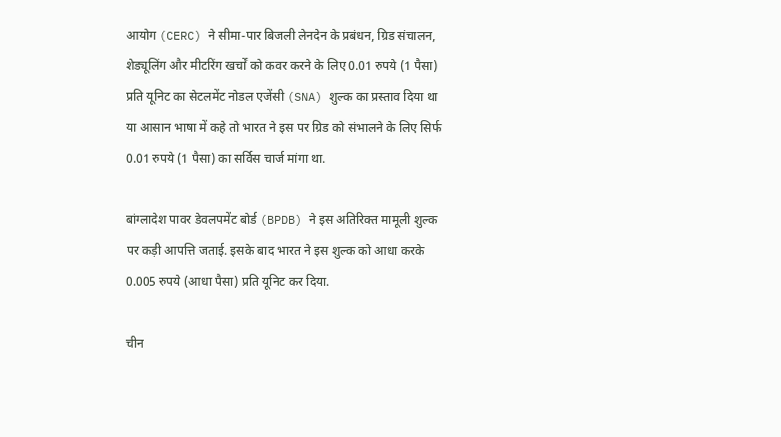आयोग (CERC) ने सीमा-पार बिजली लेनदेन के प्रबंधन, ग्रिड संचालन, शेड्यूलिंग और मीटरिंग खर्चों को कवर करने के लिए 0.01 रुपये (1 पैसा) प्रति यूनिट का सेटलमेंट नोडल एजेंसी (SNA) शुल्क का प्रस्ताव दिया था या आसान भाषा में कहे तो भारत ने इस पर ग्रिड को संभालने के लिए सिर्फ 0.01 रुपये (1 पैसा) का सर्विस चार्ज मांगा था.

बांग्लादेश पावर डेवलपमेंट बोर्ड (BPDB) ने इस अतिरिक्त मामूली शुल्क पर कड़ी आपत्ति जताई. इसके बाद भारत ने इस शुल्क को आधा करके 0.005 रुपये (आधा पैसा) प्रति यूनिट कर दिया.

चीन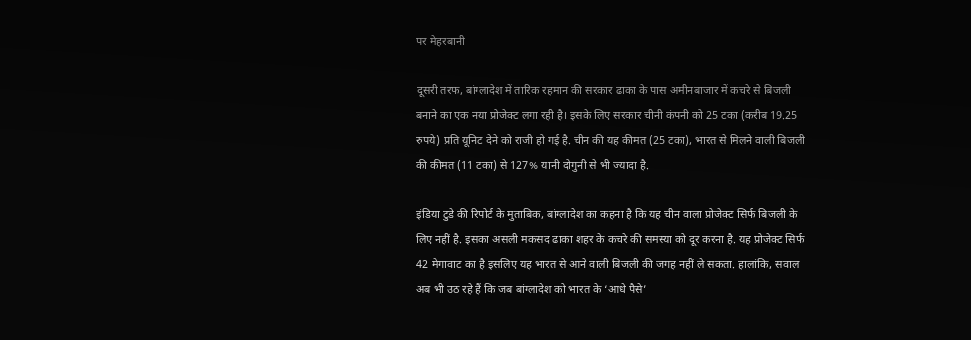पर मेहरबानी

दूसरी तरफ, बांग्लादेश में तारिक रहमान की सरकार ढाका के पास अमीनबाजार में कचरे से बिजली बनाने का एक नया प्रोजेक्ट लगा रही है। इसके लिए सरकार चीनी कंपनी को 25 टका (करीब 19.25 रुपये) प्रति यूनिट देने को राजी हो गई है. चीन की यह कीमत (25 टका), भारत से मिलने वाली बिजली की कीमत (11 टका) से 127% यानी दोगुनी से भी ज्यादा है.

इंडिया टुडे की रिपोर्ट के मुताबिक, बांग्लादेश का कहना है कि यह चीन वाला प्रोजेक्ट सिर्फ बिजली के लिए नहीं है. इसका असली मकसद ढाका शहर के कचरे की समस्या को दूर करना है. यह प्रोजेक्ट सिर्फ 42 मेगावाट का है इसलिए यह भारत से आने वाली बिजली की जगह नहीं ले सकता. हालांकि, सवाल अब भी उठ रहे हैं कि जब बांग्लादेश को भारत के ‘आधे पैसे’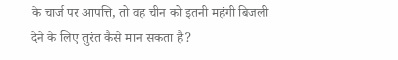के चार्ज पर आपत्ति, तो वह चीन को इतनी महंगी बिजली देने के लिए तुरंत कैसे मान सकता है?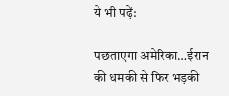ये भी पढ़ें:

पछताएगा अमेरिका…ईरान की धमकी से फिर भड़की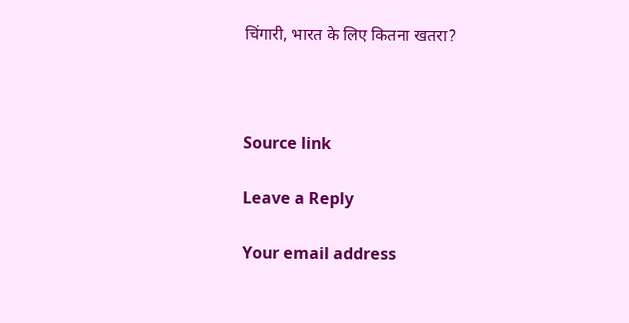चिंगारी, भारत के लिए कितना खतरा?



Source link

Leave a Reply

Your email address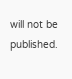will not be published.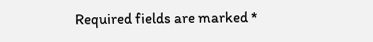Required fields are marked *